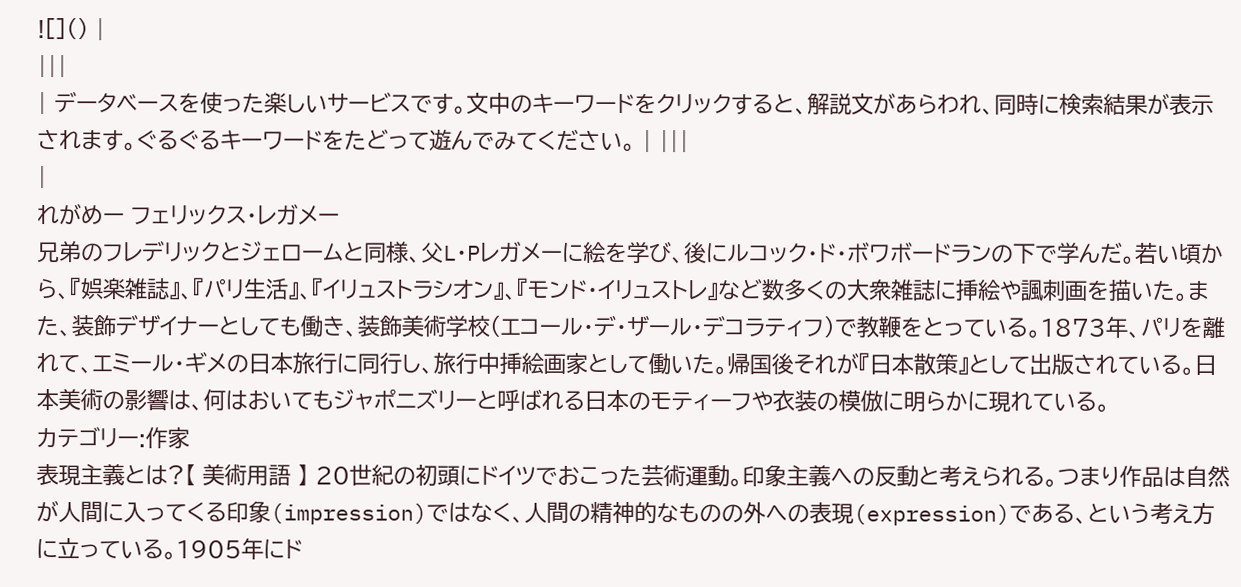![]() |
|||
| データベースを使った楽しいサービスです。文中のキーワードをクリックすると、解説文があらわれ、同時に検索結果が表示されます。ぐるぐるキーワードをたどって遊んでみてください。 | |||
|
れがめー フェリックス・レガメー
兄弟のフレデリックとジェロームと同様、父L・Pレガメーに絵を学び、後にルコック・ド・ボワボードランの下で学んだ。若い頃から、『娯楽雑誌』、『パリ生活』、『イリュストラシオン』、『モンド・イリュストレ』など数多くの大衆雑誌に挿絵や諷刺画を描いた。また、装飾デザイナーとしても働き、装飾美術学校(エコール・デ・ザール・デコラティフ)で教鞭をとっている。1873年、パリを離れて、エミール・ギメの日本旅行に同行し、旅行中挿絵画家として働いた。帰国後それが『日本散策』として出版されている。日本美術の影響は、何はおいてもジャポニズリーと呼ばれる日本のモティーフや衣装の模倣に明らかに現れている。
カテゴリー:作家
表現主義とは?【 美術用語 】 20世紀の初頭にドイツでおこった芸術運動。印象主義への反動と考えられる。つまり作品は自然が人間に入ってくる印象(impression)ではなく、人間の精神的なものの外への表現(expression)である、という考え方に立っている。1905年にド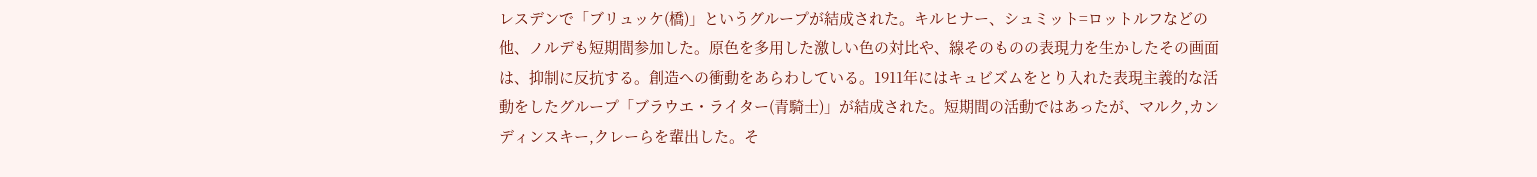レスデンで「ブリュッケ(橋)」というグループが結成された。キルヒナー、シュミット=ロットルフなどの他、ノルデも短期間参加した。原色を多用した激しい色の対比や、線そのものの表現力を生かしたその画面は、抑制に反抗する。創造への衝動をあらわしている。1911年にはキュビズムをとり入れた表現主義的な活動をしたグループ「ブラウエ・ライター(青騎士)」が結成された。短期間の活動ではあったが、マルク,カンディンスキー,クレーらを輩出した。そ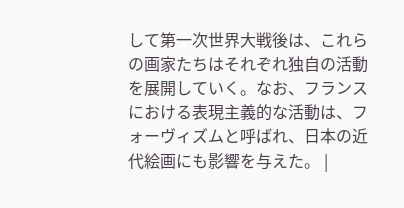して第一次世界大戦後は、これらの画家たちはそれぞれ独自の活動を展開していく。なお、フランスにおける表現主義的な活動は、フォーヴィズムと呼ばれ、日本の近代絵画にも影響を与えた。 |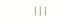|||